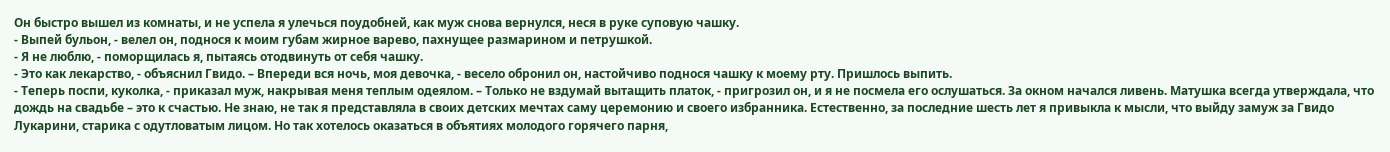Он быстро вышел из комнаты, и не успела я улечься поудобней, как муж снова вернулся, неся в руке суповую чашку.
- Выпей бульон, - велел он, поднося к моим губам жирное варево, пахнущее размарином и петрушкой.
- Я не люблю, - поморщилась я, пытаясь отодвинуть от себя чашку.
- Это как лекарство, - объяснил Гвидо. – Впереди вся ночь, моя девочка, - весело обронил он, настойчиво поднося чашку к моему рту. Пришлось выпить.
- Теперь поспи, куколка, - приказал муж, накрывая меня теплым одеялом. – Только не вздумай вытащить платок, - пригрозил он, и я не посмела его ослушаться. За окном начался ливень. Матушка всегда утверждала, что дождь на свадьбе – это к счастью. Не знаю, не так я представляла в своих детских мечтах саму церемонию и своего избранника. Естественно, за последние шесть лет я привыкла к мысли, что выйду замуж за Гвидо Лукарини, старика с одутловатым лицом. Но так хотелось оказаться в объятиях молодого горячего парня,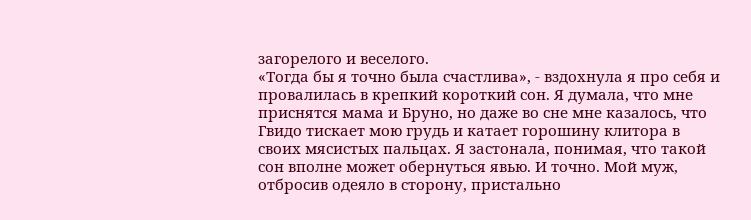загорелого и веселого.
«Тогда бы я точно была счастлива», - вздохнула я про себя и провалилась в крепкий короткий сон. Я думала, что мне приснятся мама и Бруно, но даже во сне мне казалось, что Гвидо тискает мою грудь и катает горошину клитора в своих мясистых пальцах. Я застонала, понимая, что такой сон вполне может обернуться явью. И точно. Мой муж, отбросив одеяло в сторону, пристально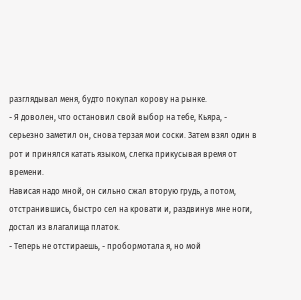разглядывал меня, будто покупал корову на рынке.
- Я доволен, что остановил свой выбор на тебе, Кьяра, - серьезно заметил он, снова терзая мои соски. Затем взял один в рот и принялся катать языком, слегка прикусывая время от времени.
Нависая надо мной, он сильно сжал вторую грудь, а потом, отстранившись, быстро сел на кровати и, раздвинув мне ноги, достал из влагалища платок.
- Теперь не отстираешь, - пробормотала я, но мой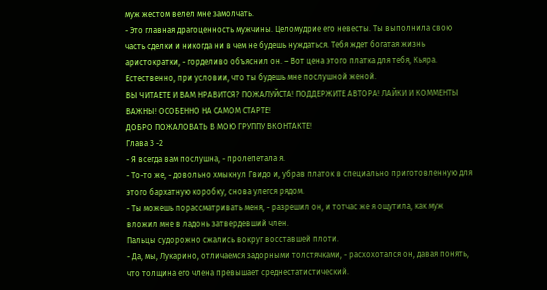муж жестом велел мне замолчать.
- Это главная драгоценность мужчины. Целомудрие его невесты. Ты выполнила свою часть сделки и никогда ни в чем не будешь нуждаться. Тебя ждет богатая жизнь аристократки, - горделиво объяснил он. – Вот цена этого платка для тебя, Кьяра. Естественно, при условии, что ты будешь мне послушной женой.
ВЫ ЧИТАЕТЕ И ВАМ НРАВИТСЯ? ПОЖАЛУЙСТА! ПОДДЕРЖИТЕ АВТОРА! ЛАЙКИ И КОММЕНТЫ ВАЖНЫ! ОСОБЕННО НА САМОМ СТАРТЕ!
ДОБРО ПОЖАЛОВАТЬ В МОЮ ГРУППУ ВКОНТАКТЕ!
Глава 3 -2
- Я всегда вам послушна, - пролепетала я.
- То-то же, - довольно хмыкнул Гвидо и, убрав платок в специально приготовленную для этого бархатную коробку, снова улегся рядом.
- Ты можешь порассматривать меня, - разрешил он, и тотчас же я ощутила, как муж вложил мне в ладонь затвердевший член.
Пальцы судорожно сжались вокруг восставшей плоти.
- Да, мы, Лукарино, отличаемся задорными толстячками, - расхохотался он, давая понять, что толщина его члена превышает среднестатистический.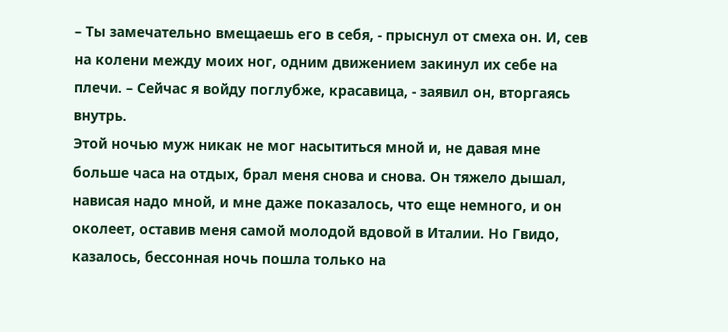– Ты замечательно вмещаешь его в себя, - прыснул от смеха он. И, сев на колени между моих ног, одним движением закинул их себе на плечи. – Сейчас я войду поглубже, красавица, - заявил он, вторгаясь внутрь.
Этой ночью муж никак не мог насытиться мной и, не давая мне больше часа на отдых, брал меня снова и снова. Он тяжело дышал, нависая надо мной, и мне даже показалось, что еще немного, и он околеет, оставив меня самой молодой вдовой в Италии. Но Гвидо, казалось, бессонная ночь пошла только на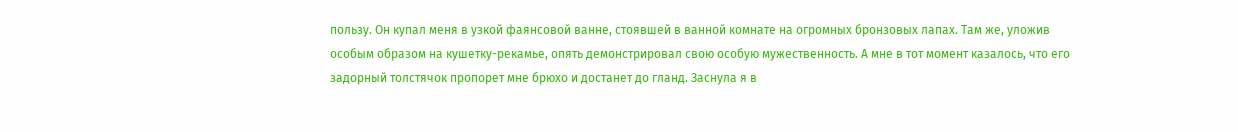пользу. Он купал меня в узкой фаянсовой ванне, стоявшей в ванной комнате на огромных бронзовых лапах. Там же, уложив особым образом на кушетку-рекамье, опять демонстрировал свою особую мужественность. А мне в тот момент казалось, что его задорный толстячок пропорет мне брюхо и достанет до гланд. Заснула я в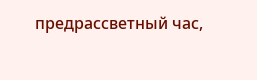предрассветный час,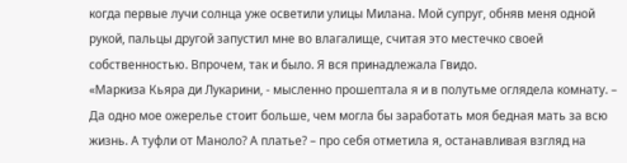когда первые лучи солнца уже осветили улицы Милана. Мой супруг, обняв меня одной рукой, пальцы другой запустил мне во влагалище, считая это местечко своей собственностью. Впрочем, так и было. Я вся принадлежала Гвидо.
«Маркиза Кьяра ди Лукарини, - мысленно прошептала я и в полутьме оглядела комнату. – Да одно мое ожерелье стоит больше, чем могла бы заработать моя бедная мать за всю жизнь. А туфли от Маноло? А платье? – про себя отметила я, останавливая взгляд на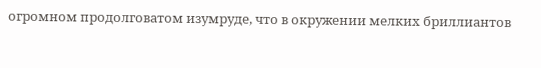огромном продолговатом изумруде, что в окружении мелких бриллиантов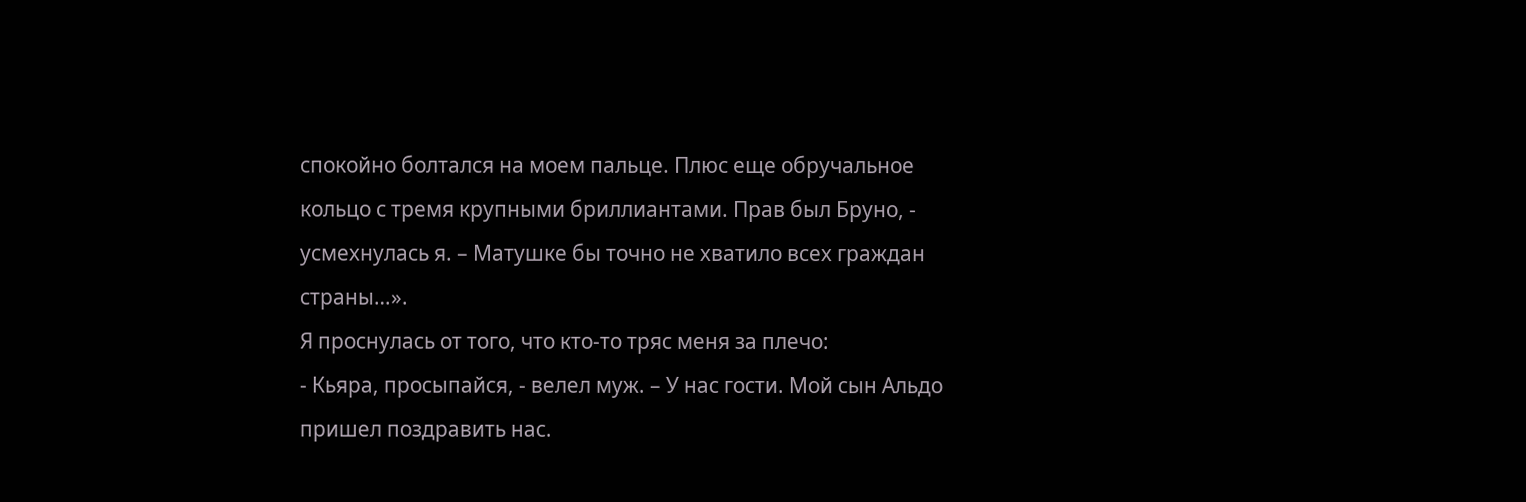спокойно болтался на моем пальце. Плюс еще обручальное кольцо с тремя крупными бриллиантами. Прав был Бруно, - усмехнулась я. – Матушке бы точно не хватило всех граждан страны…».
Я проснулась от того, что кто-то тряс меня за плечо:
- Кьяра, просыпайся, - велел муж. – У нас гости. Мой сын Альдо пришел поздравить нас.